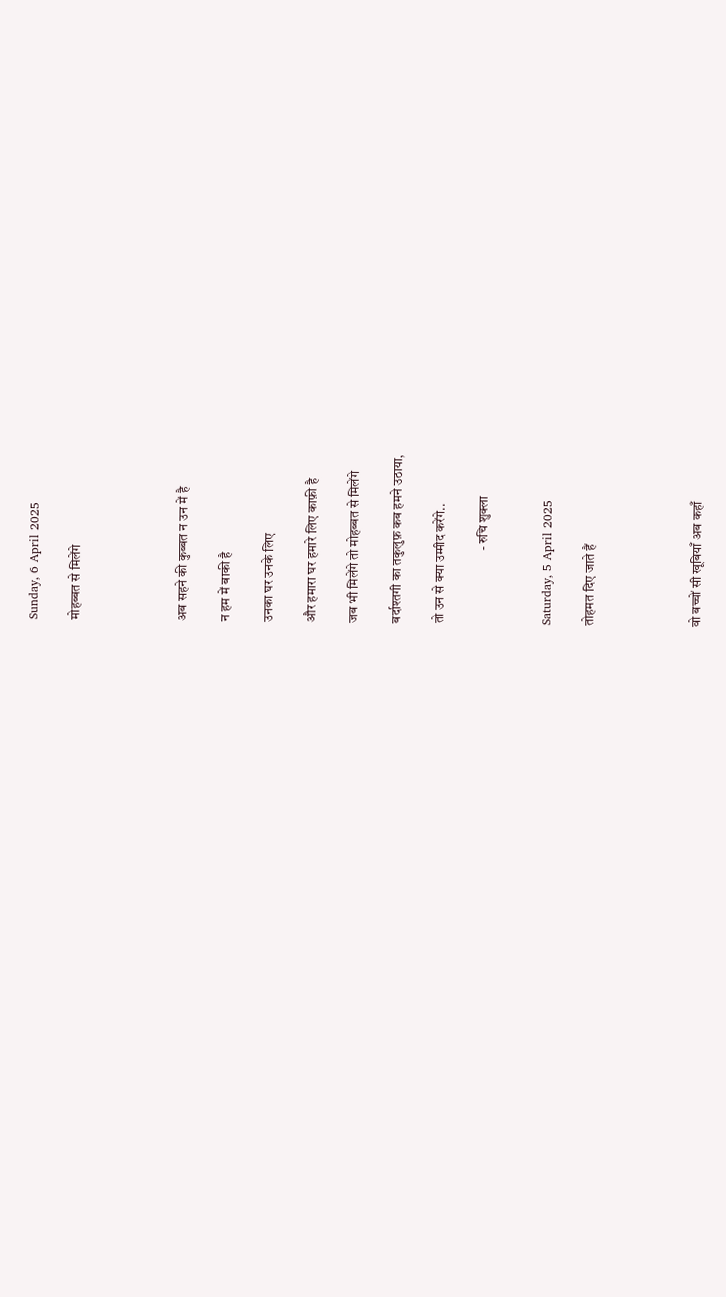Sunday, 6 April 2025

मोहब्बत से मिलेंगे




अब सहने की कुब्बत न उन में है

न हम में बाकी है

उनका घर उनके लिए

और हमारा घर हमारे लिए काफ़ी है

जब भी मिलेंगे तो मोहब्बत से मिलेंगे

बर्दाश्तगी का तकुलुफ़ कब हमने उठाया,

तो उन से क्या उम्मीद करेंगे..

                            - रुचि शुक्ला


Saturday, 5 April 2025

तोहमत दिए जाते हैं




वो बच्चों सी खूबियाँ अब कहाँ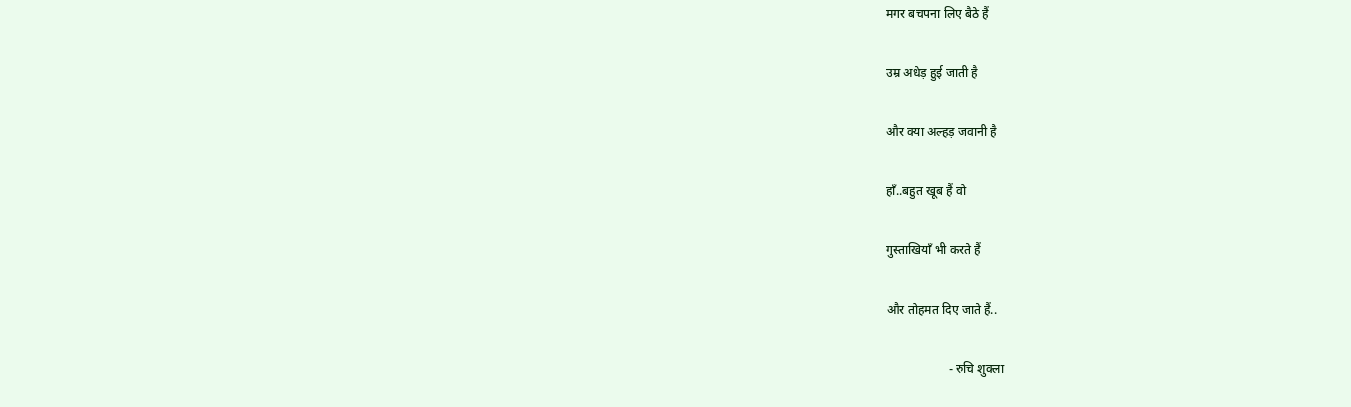मगर बचपना लिए बैठे हैं

उम्र अधेड़ हुई जाती है

और क्या अल्हड़ जवानी है

हाँ..बहुत खूब हैं वो

गुस्ताखियाँ भी करते हैं

और तोहमत दिए जाते हैं..

                    - रुचि शुक्ला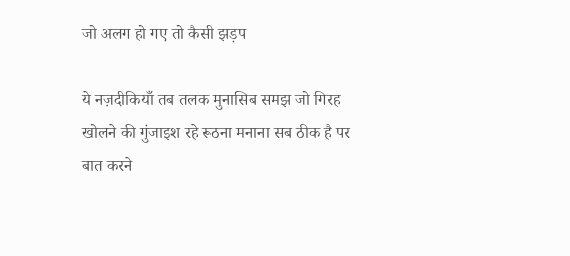जो अलग हो गए तो कैसी झड़प

ये नज़दीकियाँ तब तलक मुनासिब समझ जो गिरह खोलने की गुंजाइश रहे रूठना मनाना सब ठीक है पर बात करने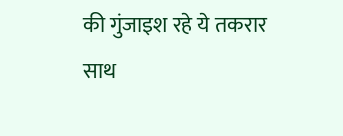की गुंजाइश रहे ये तकरार साथ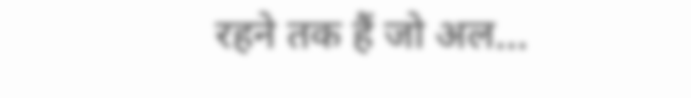रहने तक हैं जो अल...